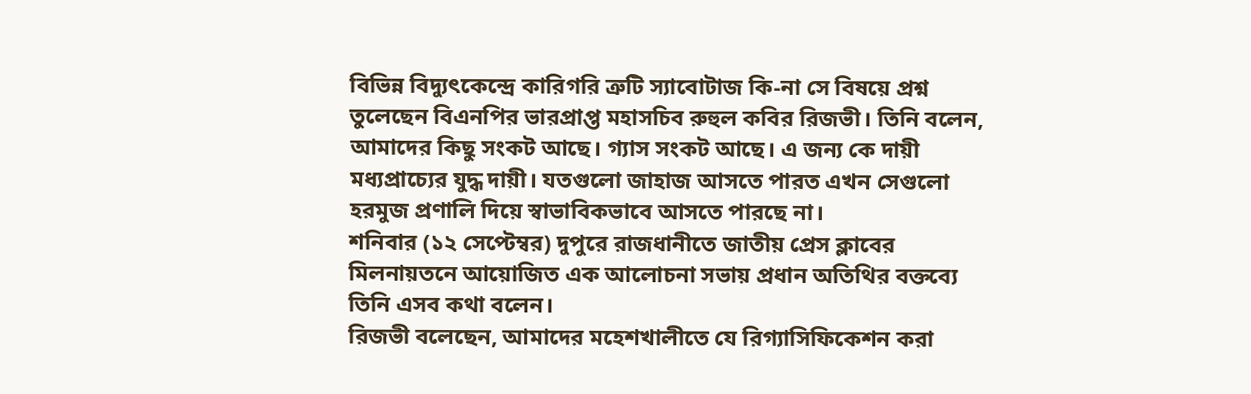বিভিন্ন বিদ্যুৎকেন্দ্রে কারিগরি ত্রুটি স্যাবোটাজ কি-না সে বিষয়ে প্রশ্ন তুলেছেন বিএনপির ভারপ্রাপ্ত মহাসচিব রুহুল কবির রিজভী। তিনি বলেন, আমাদের কিছু সংকট আছে। গ্যাস সংকট আছে। এ জন্য কে দায়ী মধ্যপ্রাচ্যের যুদ্ধ দায়ী। যতগুলো জাহাজ আসতে পারত এখন সেগুলো হরমুজ প্রণালি দিয়ে স্বাভাবিকভাবে আসতে পারছে না।
শনিবার (১২ সেপ্টেম্বর) দুপুরে রাজধানীতে জাতীয় প্রেস ক্লাবের মিলনায়তনে আয়োজিত এক আলোচনা সভায় প্রধান অতিথির বক্তব্যে তিনি এসব কথা বলেন।
রিজভী বলেছেন, আমাদের মহেশখালীতে যে রিগ্যাসিফিকেশন করা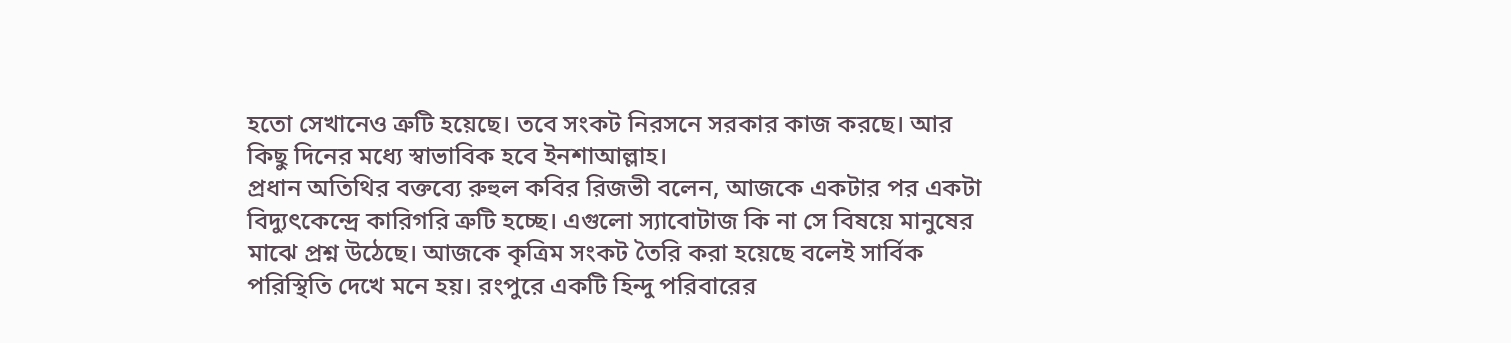হতো সেখানেও ত্রুটি হয়েছে। তবে সংকট নিরসনে সরকার কাজ করছে। আর কিছু দিনের মধ্যে স্বাভাবিক হবে ইনশাআল্লাহ।
প্রধান অতিথির বক্তব্যে রুহুল কবির রিজভী বলেন, আজকে একটার পর একটা বিদ্যুৎকেন্দ্রে কারিগরি ত্রুটি হচ্ছে। এগুলো স্যাবোটাজ কি না সে বিষয়ে মানুষের মাঝে প্রশ্ন উঠেছে। আজকে কৃত্রিম সংকট তৈরি করা হয়েছে বলেই সার্বিক পরিস্থিতি দেখে মনে হয়। রংপুরে একটি হিন্দু পরিবারের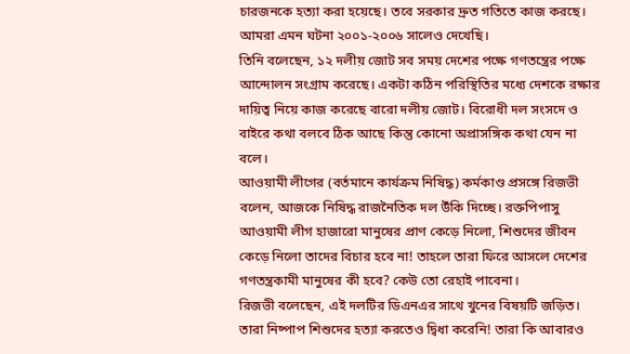চারজনকে হত্যা করা হয়েছে। তবে সরকার দ্রুত গতিতে কাজ করছে। আমরা এমন ঘটনা ২০০১-২০০৬ সালেও দেখেছি।
তিনি বলেছেন, ১২ দলীয় জোট সব সময় দেশের পক্ষে গণতন্ত্রের পক্ষে আন্দোলন সংগ্রাম করেছে। একটা কঠিন পরিস্থিতির মধ্যে দেশকে রক্ষার দায়িত্ব নিয়ে কাজ করেছে বারো দলীয় জোট। বিরোধী দল সংসদে ও বাইরে কথা বলবে ঠিক আছে কিন্তু কোনো অপ্রাসঙ্গিক কথা যেন না বলে।
আওয়ামী লীগের (বর্তমানে কার্যক্রম নিষিদ্ধ) কর্মকাণ্ড প্রসঙ্গে রিজভী বলেন, আজকে নিষিদ্ধ রাজনৈতিক দল উঁকি দিচ্ছে। রক্তপিপাসু আওয়ামী লীগ হাজারো মানুষের প্রাণ কেড়ে নিলো, শিশুদের জীবন কেড়ে নিলো তাদের বিচার হবে না! তাহলে তারা ফিরে আসলে দেশের গণতন্ত্রকামী মানুষের কী হবে? কেউ তো রেহাই পাবেনা।
রিজভী বলেছেন, এই দলটির ডিএনএর সাথে খুনের বিষয়টি জড়িত। তারা নিষ্পাপ শিশুদের হত্যা করতেও দ্বিধা করেনি! তারা কি আবারও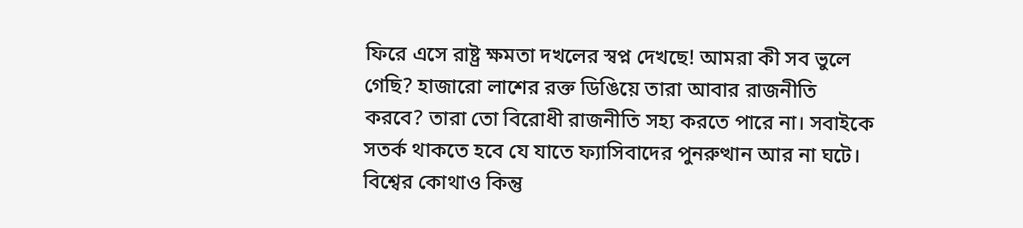ফিরে এসে রাষ্ট্র ক্ষমতা দখলের স্বপ্ন দেখছে! আমরা কী সব ভুলে গেছি? হাজারো লাশের রক্ত ডিঙিয়ে তারা আবার রাজনীতি করবে? তারা তো বিরোধী রাজনীতি সহ্য করতে পারে না। সবাইকে সতর্ক থাকতে হবে যে যাতে ফ্যাসিবাদের পুনরুত্থান আর না ঘটে। বিশ্বের কোথাও কিন্তু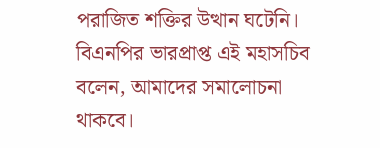পরাজিত শক্তির উত্থান ঘটেনি।
বিএনপির ভারপ্রাপ্ত এই মহাসচিব বলেন, আমাদের সমালোচনা থাকবে।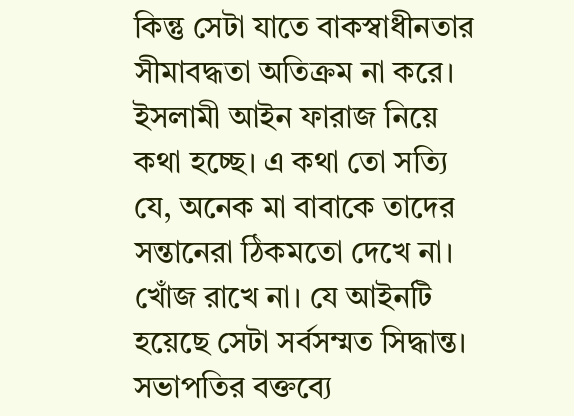কিন্তু সেটা যাতে বাকস্বাধীনতার সীমাবদ্ধতা অতিক্রম না করে। ইসলামী আইন ফারাজ নিয়ে কথা হচ্ছে। এ কথা তো সত্যি যে, অনেক মা বাবাকে তাদের সন্তানেরা ঠিকমতো দেখে না। খোঁজ রাখে না। যে আইনটি হয়েছে সেটা সর্বসম্মত সিদ্ধান্ত।
সভাপতির বক্তব্যে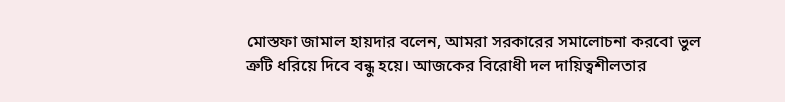মোস্তফা জামাল হায়দার বলেন, আমরা সরকারের সমালোচনা করবো ভুল ত্রুটি ধরিয়ে দিবে বন্ধু হয়ে। আজকের বিরোধী দল দায়িত্বশীলতার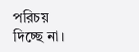পরিচয় দিচ্ছে না।